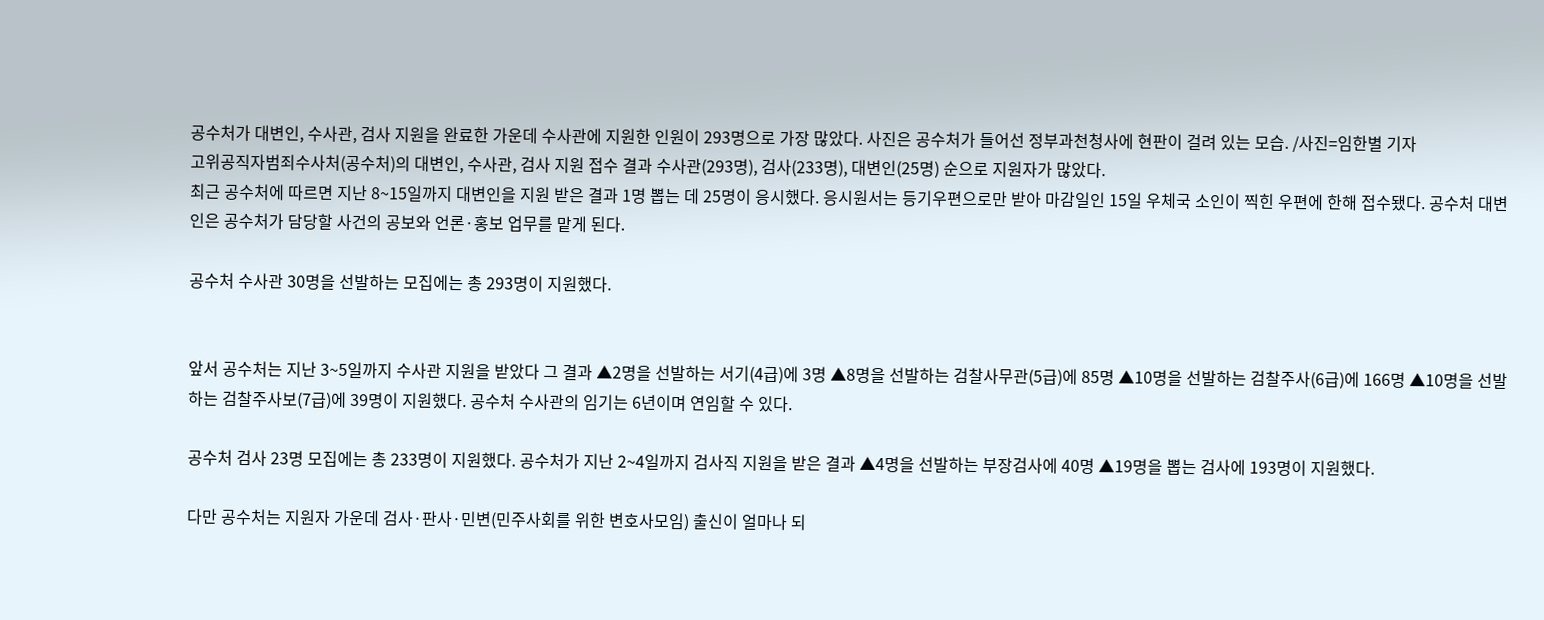공수처가 대변인, 수사관, 검사 지원을 완료한 가운데 수사관에 지원한 인원이 293명으로 가장 많았다. 사진은 공수처가 들어선 정부과천청사에 현판이 걸려 있는 모습. /사진=임한별 기자
고위공직자범죄수사처(공수처)의 대변인, 수사관, 검사 지원 접수 결과 수사관(293명), 검사(233명), 대변인(25명) 순으로 지원자가 많았다.
최근 공수처에 따르면 지난 8~15일까지 대변인을 지원 받은 결과 1명 뽑는 데 25명이 응시했다. 응시원서는 등기우편으로만 받아 마감일인 15일 우체국 소인이 찍힌 우편에 한해 접수됐다. 공수처 대변인은 공수처가 담당할 사건의 공보와 언론·홍보 업무를 맡게 된다.

공수처 수사관 30명을 선발하는 모집에는 총 293명이 지원했다.


앞서 공수처는 지난 3~5일까지 수사관 지원을 받았다 그 결과 ▲2명을 선발하는 서기(4급)에 3명 ▲8명을 선발하는 검찰사무관(5급)에 85명 ▲10명을 선발하는 검찰주사(6급)에 166명 ▲10명을 선발하는 검찰주사보(7급)에 39명이 지원했다. 공수처 수사관의 임기는 6년이며 연임할 수 있다.

공수처 검사 23명 모집에는 총 233명이 지원했다. 공수처가 지난 2~4일까지 검사직 지원을 받은 결과 ▲4명을 선발하는 부장검사에 40명 ▲19명을 뽑는 검사에 193명이 지원했다.

다만 공수처는 지원자 가운데 검사·판사·민변(민주사회를 위한 변호사모임) 출신이 얼마나 되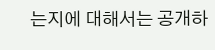는지에 대해서는 공개하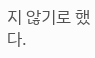지 않기로 했다.